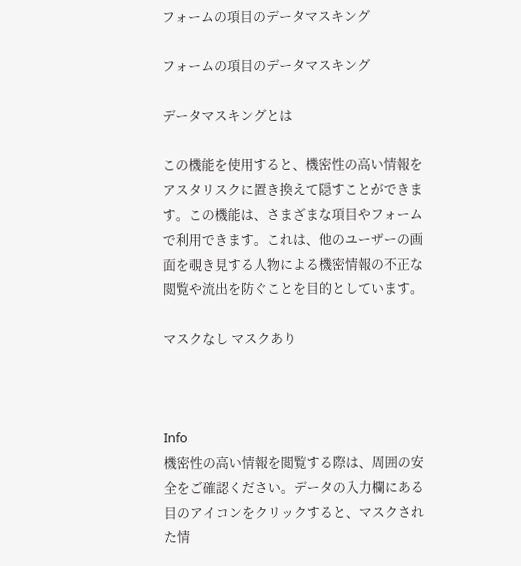フォームの項目のデータマスキング

フォームの項目のデータマスキング

データマスキングとは

この機能を使用すると、機密性の高い情報をアスタリスクに置き換えて隠すことができます。この機能は、さまざまな項目やフォームで利用できます。これは、他のユーザーの画面を覗き見する人物による機密情報の不正な閲覧や流出を防ぐことを目的としています。

マスクなし マスクあり



Info
機密性の高い情報を閲覧する際は、周囲の安全をご確認ください。データの入力欄にある目のアイコンをクリックすると、マスクされた情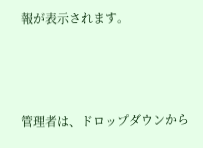報が表示されます。



管理者は、ドロップダウンから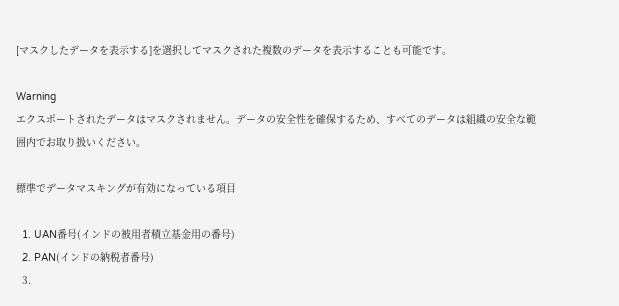[マスクしたデータを表示する]を選択してマスクされた複数のデータを表示することも可能です。

Warning
エクスポートされたデータはマスクされません。データの安全性を確保するため、すべてのデータは組織の安全な範囲内でお取り扱いください。

標準でデータマスキングが有効になっている項目

  1. UAN番号(インドの被用者積立基金用の番号)
  2. PAN(インドの納税者番号)
  3.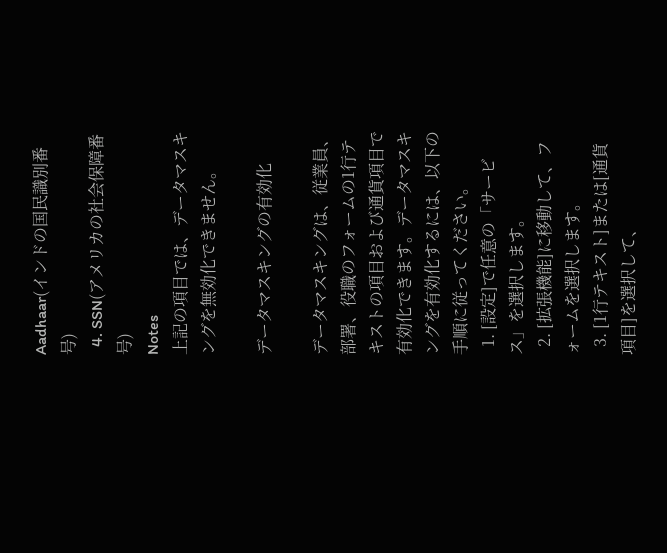Aadhaar(インドの国民識別番号)
  4. SSN(アメリカの社会保障番号)
Notes
上記の項目では、データマスキングを無効化できません。

データマスキングの有効化

データマスキングは、従業員、部署、役職のフォームの1行テキストの項目および通貨項目で有効化できます。データマスキングを有効化するには、以下の手順に従ってください。
  1. [設定]で任意の「サービス」を選択します。
  2. [拡張機能]に移動して、フォームを選択します。
  3. [1行テキスト]または[通貨項目]を選択して、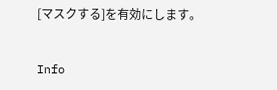[マスクする]を有効にします。


Info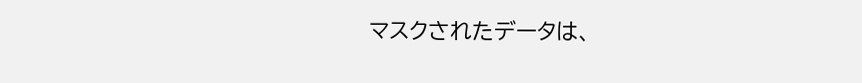マスクされたデータは、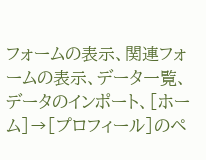フォームの表示、関連フォームの表示、データ一覧、データのインポート、[ホーム]→[プロフィール]のペ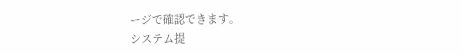ージで確認できます。
システム提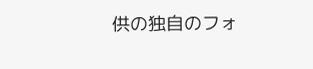供の独自のフォ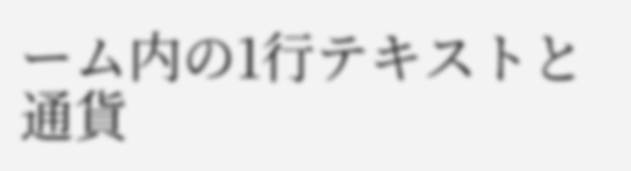ーム内の1行テキストと通貨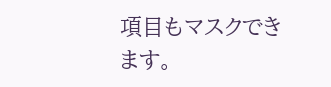項目もマスクできます。